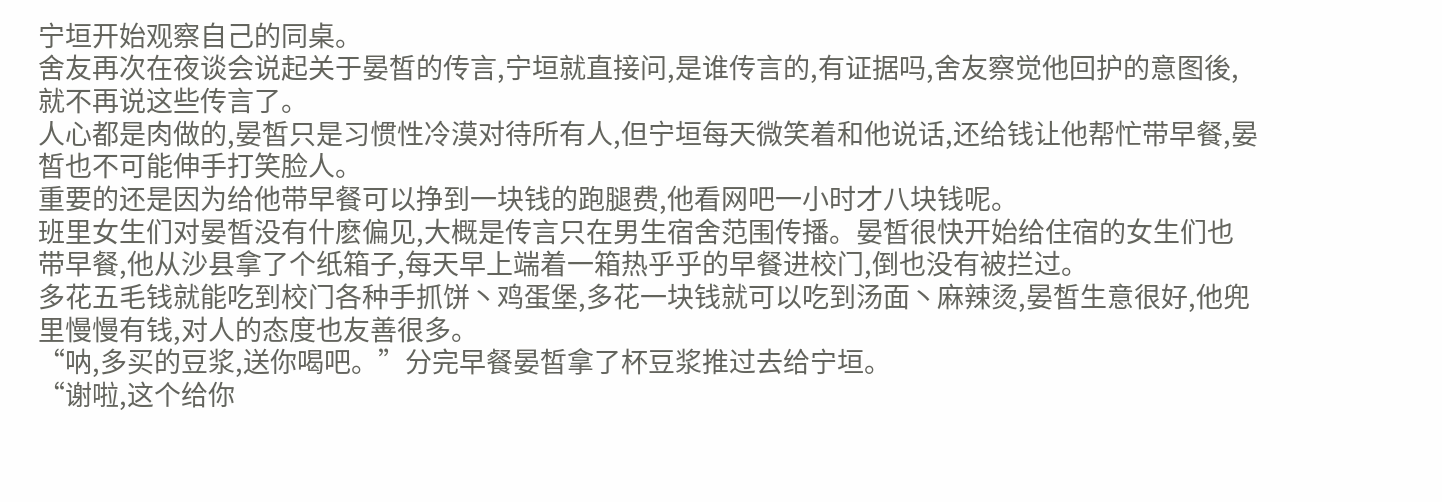宁垣开始观察自己的同桌。
舍友再次在夜谈会说起关于晏皙的传言,宁垣就直接问,是谁传言的,有证据吗,舍友察觉他回护的意图後,就不再说这些传言了。
人心都是肉做的,晏皙只是习惯性冷漠对待所有人,但宁垣每天微笑着和他说话,还给钱让他帮忙带早餐,晏皙也不可能伸手打笑脸人。
重要的还是因为给他带早餐可以挣到一块钱的跑腿费,他看网吧一小时才八块钱呢。
班里女生们对晏皙没有什麽偏见,大概是传言只在男生宿舍范围传播。晏皙很快开始给住宿的女生们也带早餐,他从沙县拿了个纸箱子,每天早上端着一箱热乎乎的早餐进校门,倒也没有被拦过。
多花五毛钱就能吃到校门各种手抓饼丶鸡蛋堡,多花一块钱就可以吃到汤面丶麻辣烫,晏皙生意很好,他兜里慢慢有钱,对人的态度也友善很多。
“呐,多买的豆浆,送你喝吧。”分完早餐晏皙拿了杯豆浆推过去给宁垣。
“谢啦,这个给你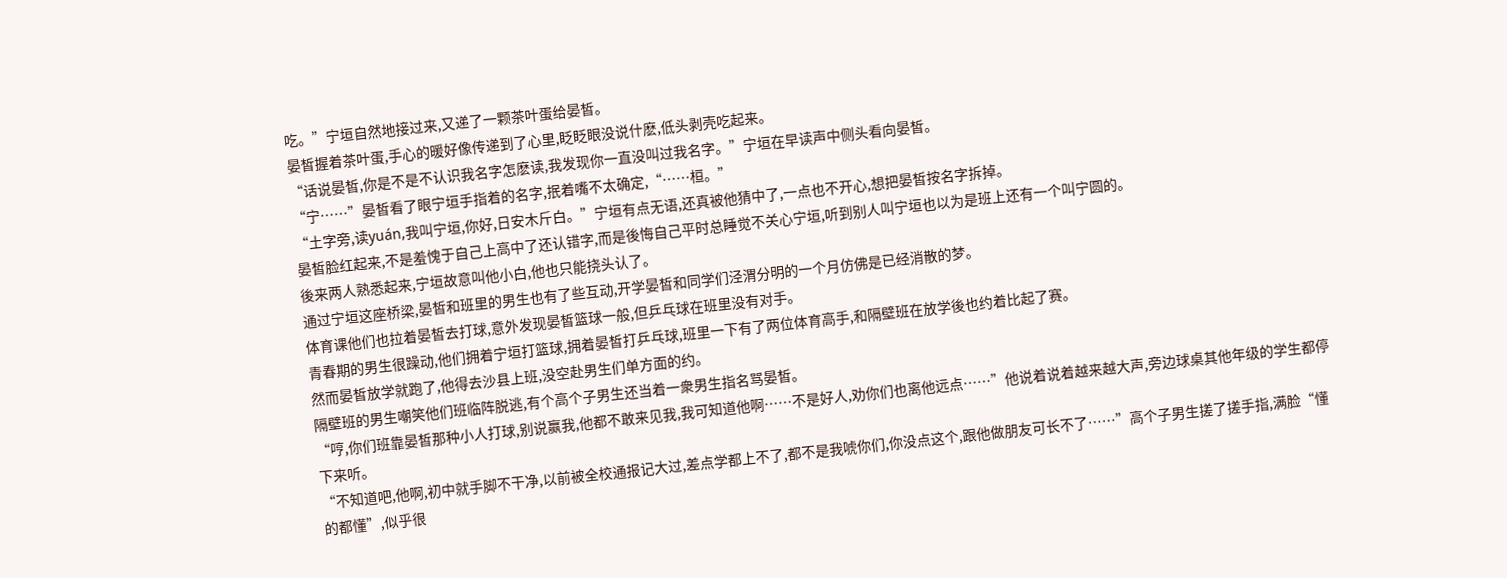吃。”宁垣自然地接过来,又递了一颗茶叶蛋给晏皙。
晏皙握着茶叶蛋,手心的暖好像传递到了心里,眨眨眼没说什麽,低头剥壳吃起来。
“话说晏皙,你是不是不认识我名字怎麽读,我发现你一直没叫过我名字。”宁垣在早读声中侧头看向晏皙。
“宁……”晏皙看了眼宁垣手指着的名字,抿着嘴不太确定,“……桓。”
“土字旁,读yuán,我叫宁垣,你好,日安木斤白。”宁垣有点无语,还真被他猜中了,一点也不开心,想把晏皙按名字拆掉。
晏皙脸红起来,不是羞愧于自己上高中了还认错字,而是後悔自己平时总睡觉不关心宁垣,听到别人叫宁垣也以为是班上还有一个叫宁圆的。
後来两人熟悉起来,宁垣故意叫他小白,他也只能挠头认了。
通过宁垣这座桥梁,晏皙和班里的男生也有了些互动,开学晏皙和同学们泾渭分明的一个月仿佛是已经消散的梦。
体育课他们也拉着晏皙去打球,意外发现晏皙篮球一般,但乒乓球在班里没有对手。
青春期的男生很躁动,他们拥着宁垣打篮球,拥着晏皙打乒乓球,班里一下有了两位体育高手,和隔壁班在放学後也约着比起了赛。
然而晏皙放学就跑了,他得去沙县上班,没空赴男生们单方面的约。
隔壁班的男生嘲笑他们班临阵脱逃,有个高个子男生还当着一衆男生指名骂晏皙。
“哼,你们班靠晏皙那种小人打球,别说赢我,他都不敢来见我,我可知道他啊……不是好人,劝你们也离他远点……”他说着说着越来越大声,旁边球桌其他年级的学生都停下来听。
“不知道吧,他啊,初中就手脚不干净,以前被全校通报记大过,差点学都上不了,都不是我唬你们,你没点这个,跟他做朋友可长不了……”高个子男生搓了搓手指,满脸“懂的都懂”,似乎很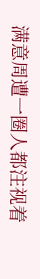满意周遭一圈人都注视着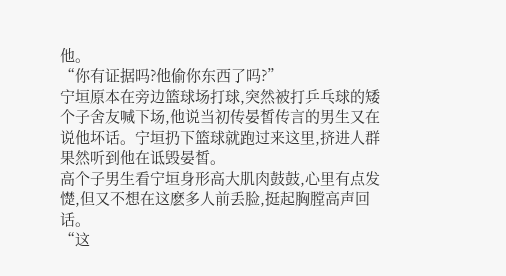他。
“你有证据吗?他偷你东西了吗?”
宁垣原本在旁边篮球场打球,突然被打乒乓球的矮个子舍友喊下场,他说当初传晏皙传言的男生又在说他坏话。宁垣扔下篮球就跑过来这里,挤进人群果然听到他在诋毁晏皙。
高个子男生看宁垣身形高大肌肉鼓鼓,心里有点发憷,但又不想在这麽多人前丢脸,挺起胸膛高声回话。
“这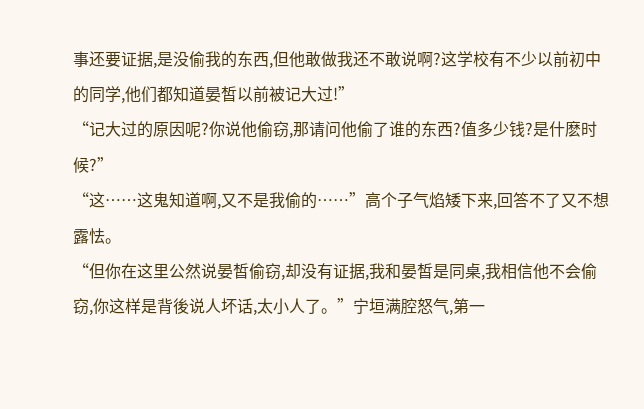事还要证据,是没偷我的东西,但他敢做我还不敢说啊?这学校有不少以前初中的同学,他们都知道晏皙以前被记大过!”
“记大过的原因呢?你说他偷窃,那请问他偷了谁的东西?值多少钱?是什麽时候?”
“这……这鬼知道啊,又不是我偷的……”高个子气焰矮下来,回答不了又不想露怯。
“但你在这里公然说晏皙偷窃,却没有证据,我和晏皙是同桌,我相信他不会偷窃,你这样是背後说人坏话,太小人了。”宁垣满腔怒气,第一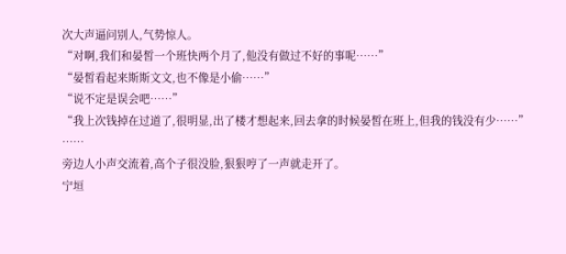次大声逼问别人,气势惊人。
“对啊,我们和晏皙一个班快两个月了,他没有做过不好的事呢……”
“晏皙看起来斯斯文文,也不像是小偷……”
“说不定是误会吧……”
“我上次钱掉在过道了,很明显,出了楼才想起来,回去拿的时候晏皙在班上,但我的钱没有少……”
……
旁边人小声交流着,高个子很没脸,狠狠哼了一声就走开了。
宁垣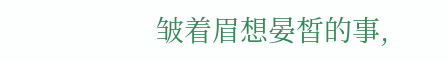皱着眉想晏皙的事,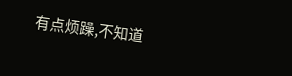有点烦躁,不知道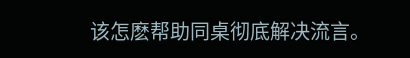该怎麽帮助同桌彻底解决流言。